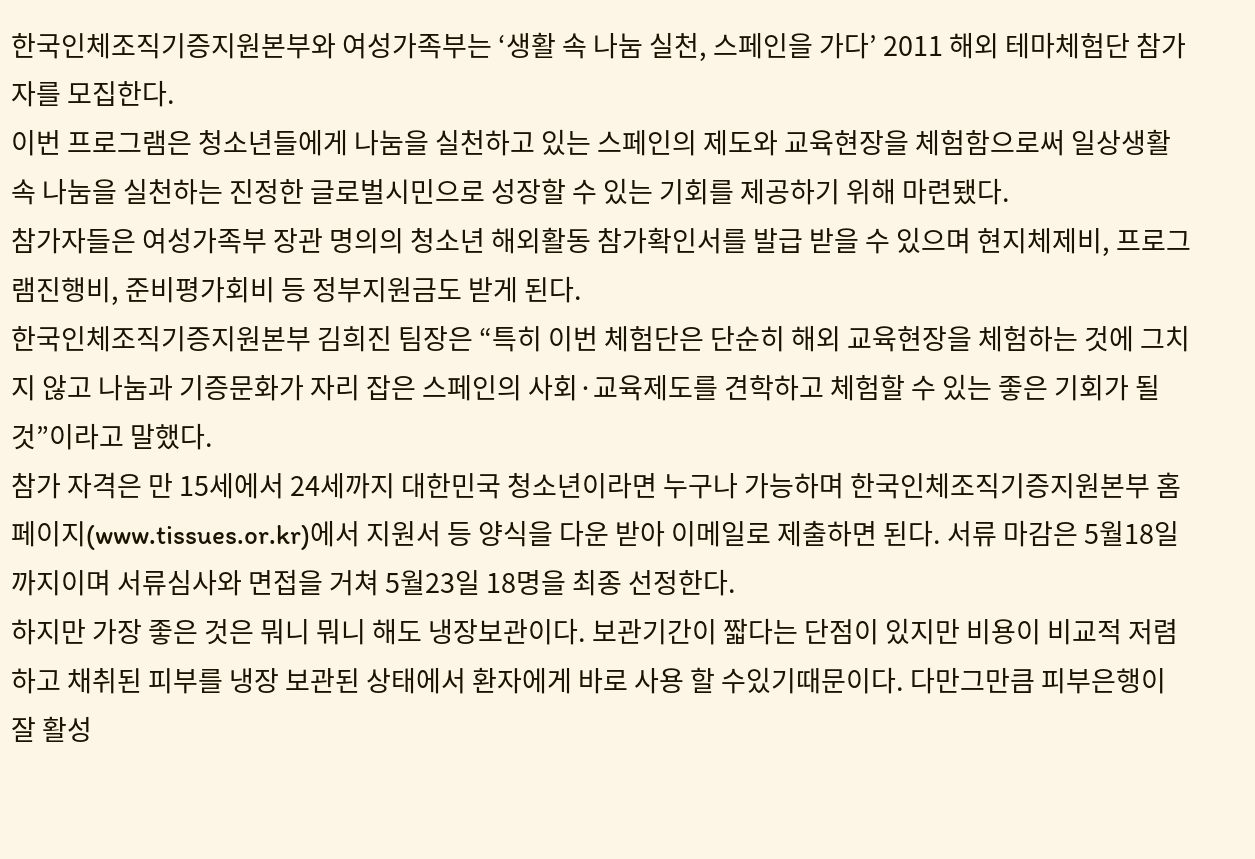한국인체조직기증지원본부와 여성가족부는 ‘생활 속 나눔 실천, 스페인을 가다’ 2011 해외 테마체험단 참가자를 모집한다.
이번 프로그램은 청소년들에게 나눔을 실천하고 있는 스페인의 제도와 교육현장을 체험함으로써 일상생활 속 나눔을 실천하는 진정한 글로벌시민으로 성장할 수 있는 기회를 제공하기 위해 마련됐다.
참가자들은 여성가족부 장관 명의의 청소년 해외활동 참가확인서를 발급 받을 수 있으며 현지체제비, 프로그램진행비, 준비평가회비 등 정부지원금도 받게 된다.
한국인체조직기증지원본부 김희진 팀장은 “특히 이번 체험단은 단순히 해외 교육현장을 체험하는 것에 그치지 않고 나눔과 기증문화가 자리 잡은 스페인의 사회·교육제도를 견학하고 체험할 수 있는 좋은 기회가 될 것”이라고 말했다.
참가 자격은 만 15세에서 24세까지 대한민국 청소년이라면 누구나 가능하며 한국인체조직기증지원본부 홈페이지(www.tissues.or.kr)에서 지원서 등 양식을 다운 받아 이메일로 제출하면 된다. 서류 마감은 5월18일까지이며 서류심사와 면접을 거쳐 5월23일 18명을 최종 선정한다.
하지만 가장 좋은 것은 뭐니 뭐니 해도 냉장보관이다. 보관기간이 짧다는 단점이 있지만 비용이 비교적 저렴하고 채취된 피부를 냉장 보관된 상태에서 환자에게 바로 사용 할 수있기때문이다. 다만그만큼 피부은행이 잘 활성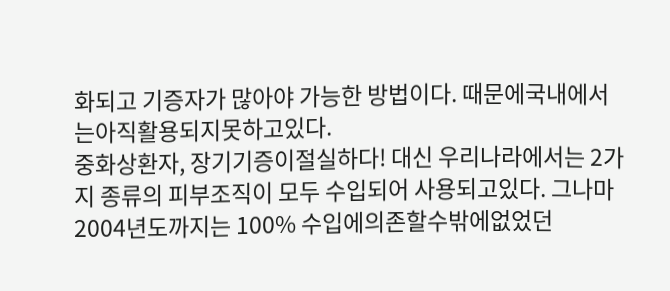화되고 기증자가 많아야 가능한 방법이다. 때문에국내에서는아직활용되지못하고있다.
중화상환자, 장기기증이절실하다! 대신 우리나라에서는 2가지 종류의 피부조직이 모두 수입되어 사용되고있다. 그나마 2004년도까지는 100% 수입에의존할수밖에없었던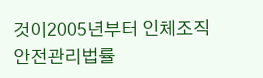것이2005년부터 인체조직안전관리법률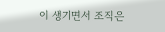이 생기면서 조직은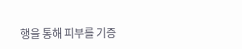행을 통해 피부를 기증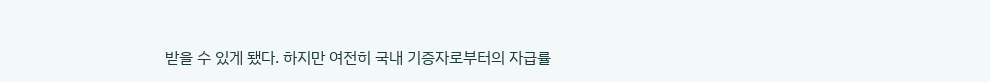받을 수 있게 됐다. 하지만 여전히 국내 기증자로부터의 자급률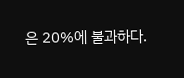은 20%에 불과하다.